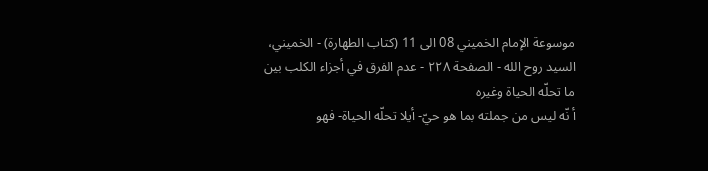موسوعة الإمام الخميني 08 الى 11 (كتاب الطهارة) - الخميني، السيد روح الله - الصفحة ٢٢٨ - عدم الفرق في أجزاء الكلب بين ما تحلّه الحياة وغيره
أ نّه ليس من جملته بما هو حيّ- أيلا تحلّه الحياة- فهو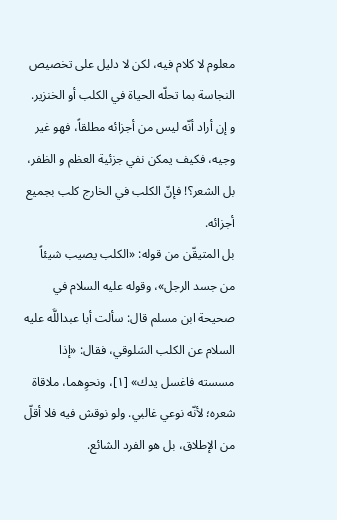معلوم لا كلام فيه، لكن لا دليل على تخصيص النجاسة بما تحلّه الحياة في الكلب أو الخنزير.
و إن أراد أنّه ليس من أجزائه مطلقاً، فهو غير وجيه، فكيف يمكن نفي جزئية العظم و الظفر، بل الشعر؟! فإنّ الكلب في الخارج كلب بجميع أجزائه.
بل المتيقّن من قوله: «الكلب يصيب شيئاً من جسد الرجل»، وقوله عليه السلام في صحيحة ابن مسلم قال: سألت أبا عبداللَّه عليه السلام عن الكلب السَلوقي، فقال: «إذا مسسته فاغسل يدك» [١]، ونحوِهما، ملاقاة شعره؛ لأنّه نوعي غالبي. ولو نوقش فيه فلا أقلّ من الإطلاق، بل هو الفرد الشائع.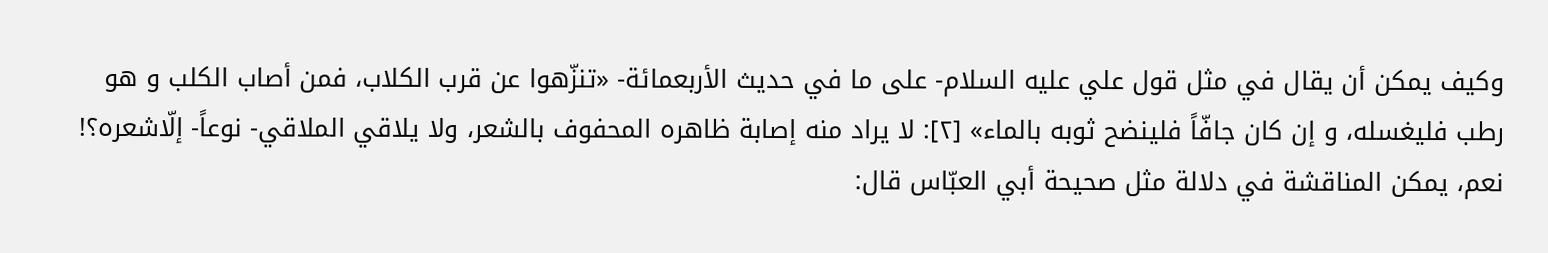وكيف يمكن أن يقال في مثل قول علي عليه السلام- على ما في حديث الأربعمائة- «تنزّهوا عن قرب الكلاب، فمن أصاب الكلب و هو رطب فليغسله، و إن كان جافّاً فلينضح ثوبه بالماء» [٢]: لا يراد منه إصابة ظاهره المحفوف بالشعر، ولا يلاقي الملاقي- نوعاً- إلّاشعره؟!
نعم، يمكن المناقشة في دلالة مثل صحيحة أبي العبّاس قال: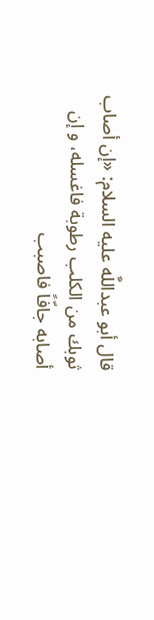قال أبو عبداللَّه عليه السلام: «إن أصاب ثوبك من الكلب رطوبة فاغسله، و إن أصابه جافّاً فاصبب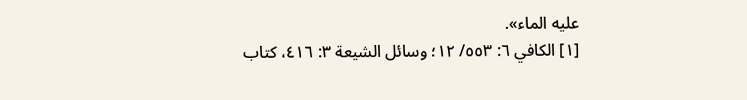عليه الماء».
[١] الكافي ٦: ٥٥٣/ ١٢؛ وسائل الشيعة ٣: ٤١٦، كتاب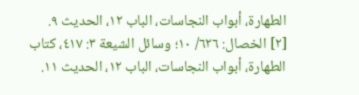الطهارة، أبواب النجاسات، الباب ١٢، الحديث ٩.
[٢] الخصال: ٦٢٦/ ١٠؛ وسائل الشيعة ٣: ٤١٧، كتاب الطهارة، أبواب النجاسات، الباب ١٢، الحديث ١١.